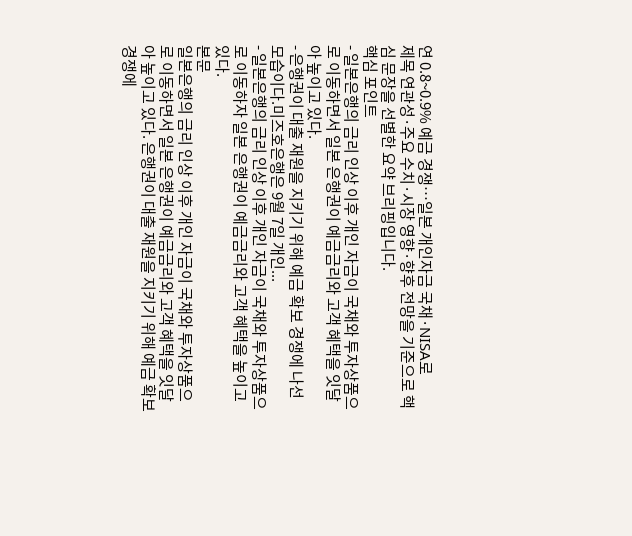연 0.8~0.9% 예금 경쟁…일본 개인자금 국채·NISA로
제목 연관성·주요 수치·시장 영향·향후 전망을 기준으로 핵심 문장을 선별한 요약 브리핑입니다.
핵심 포인트
- 일본은행의 금리 인상 이후 개인 자금이 국채와 투자상품으로 이동하면서 일본 은행권이 예금금리와 고객 혜택을 잇달아 높이고 있다.
- 은행권이 대출 재원을 지키기 위해 예금 확보 경쟁에 나선 모습이다.미즈호은행은 9월 7일 개인...
- 일본은행의 금리 인상 이후 개인 자금이 국채와 투자상품으로 이동하자 일본 은행권이 예금금리와 고객 혜택을 높이고 있다.
본문
일본은행의 금리 인상 이후 개인 자금이 국채와 투자상품으로 이동하면서 일본 은행권이 예금금리와 고객 혜택을 잇달아 높이고 있다. 은행권이 대출 재원을 지키기 위해 예금 확보 경쟁에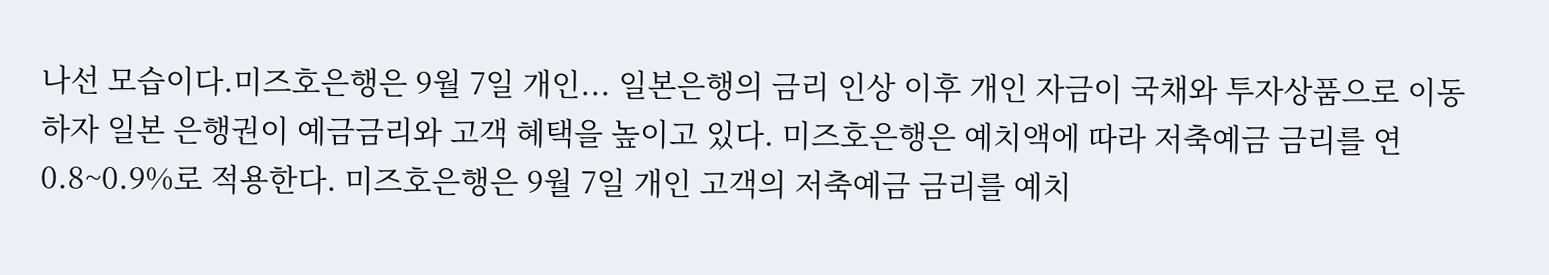나선 모습이다.미즈호은행은 9월 7일 개인... 일본은행의 금리 인상 이후 개인 자금이 국채와 투자상품으로 이동하자 일본 은행권이 예금금리와 고객 혜택을 높이고 있다. 미즈호은행은 예치액에 따라 저축예금 금리를 연 0.8~0.9%로 적용한다. 미즈호은행은 9월 7일 개인 고객의 저축예금 금리를 예치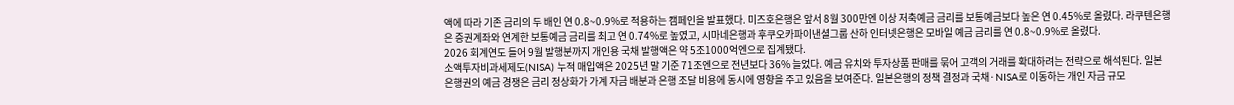액에 따라 기존 금리의 두 배인 연 0.8~0.9%로 적용하는 캠페인을 발표했다. 미즈호은행은 앞서 8월 300만엔 이상 저축예금 금리를 보통예금보다 높은 연 0.45%로 올렸다. 라쿠텐은행은 증권계좌와 연계한 보통예금 금리를 최고 연 0.74%로 높였고, 시마네은행과 후쿠오카파이낸셜그룹 산하 인터넷은행은 모바일 예금 금리를 연 0.8~0.9%로 올렸다.
2026 회계연도 들어 9월 발행분까지 개인용 국채 발행액은 약 5조1000억엔으로 집계됐다.
소액투자비과세제도(NISA) 누적 매입액은 2025년 말 기준 71조엔으로 전년보다 36% 늘었다. 예금 유치와 투자상품 판매를 묶어 고객의 거래를 확대하려는 전략으로 해석된다. 일본 은행권의 예금 경쟁은 금리 정상화가 가계 자금 배분과 은행 조달 비용에 동시에 영향을 주고 있음을 보여준다. 일본은행의 정책 결정과 국채·NISA로 이동하는 개인 자금 규모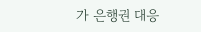가 은행권 대응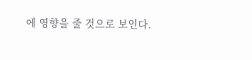에 영향을 줄 것으로 보인다.